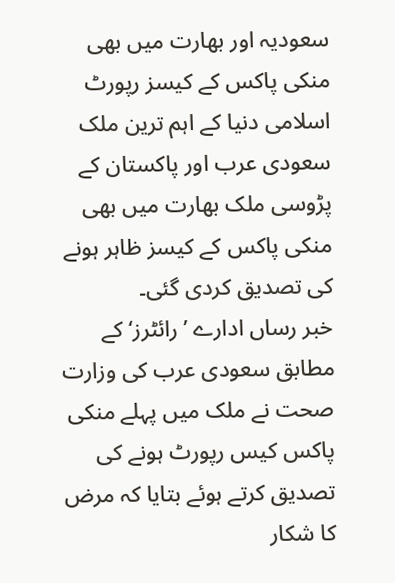سعودیہ اور بھارت میں بھی منکی پاکس کے کیسز رپورٹ
اسلامی دنیا کے اہم ترین ملک سعودی عرب اور پاکستان کے پڑوسی ملک بھارت میں بھی منکی پاکس کے کیسز ظاہر ہونے کی تصدیق کردی گئی۔
خبر رساں ادارے ’رائٹرز‘ کے مطابق سعودی عرب کی وزارت صحت نے ملک میں پہلے منکی پاکس کیس رپورٹ ہونے کی تصدیق کرتے ہوئے بتایا کہ مرض کا شکار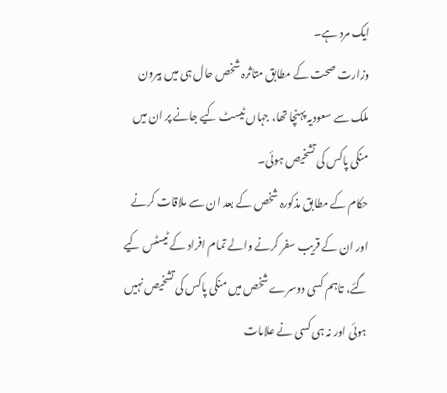ایک مرد ہے۔
وزارت صحت کے مطابق متاثرہ شخص حال ہی میں بیرون ملک سے سعودیہ پہنچا تھا، جہاں ٹیسٹ کیے جانے پر ان میں منکی پاکس کی تشخیص ہوئی۔
حکام کے مطابق مذکورہ شخص کے بعد ان سے ملاقات کرنے اور ان کے قریب سفر کرنے والے تمام افراد کے ٹیسٹس کیے گئے، تاہم کسی دوسرے شخص میں منکی پاکس کی تشخیص نہیں ہوئی اور نہ ہی کسی نے علامات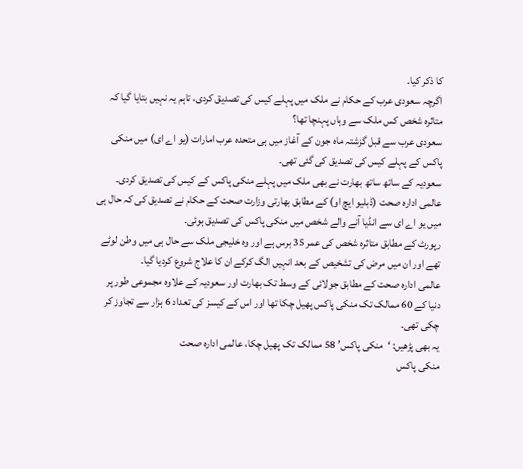کا ذکر کیا۔
اگرچہ سعودی عرب کے حکام نے ملک میں پہلے کیس کی تصدیق کردی، تاہم یہ نہیں بتایا گیا کہ متاثرہ شخص کس ملک سے وہاں پہنچا تھا؟
سعودی عرب سے قبل گزشتہ ماہ جون کے آغاز میں ہی متحدہ عرب امارات (یو اے ای) میں منکی پاکس کے پہلے کیس کی تصدیق کی گئی تھی۔
سعودیہ کے ساتھ ساتھ بھارت نے بھی ملک میں پہلے منکی پاکس کے کیس کی تصدیق کردی۔
عالمی ادارہ صحت (ڈبلیو ایچ او) کے مطابق بھارتی وزارت صحت کے حکام نے تصدیق کی کہ حال ہی میں یو اے ای سے انڈیا آنے والے شخص میں منکی پاکس کی تصدیق ہوئی۔
رپورٹ کے مطابق متاثرہ شخص کی عمر 35 برس ہے اور وہ خلیجی ملک سے حال ہی میں وطن لوٹے تھے اور ان میں مرض کی تشخیص کے بعد انہیں الگ کرکے ان کا علاج شروع کردیا گیا۔
عالمی ادارہ صحت کے مطابق جولائی کے وسط تک بھارت اور سعودیہ کے علاوہ مجموعی طور پر دنیا کے 60 ممالک تک منکی پاکس پھیل چکا تھا اور اس کے کیسز کی تعداد 6 ہزار سے تجاوز کر چکی تھی۔
یہ بھی پڑھیں: ‘منکی پاکس’ 58 ممالک تک پھیل چکا، عالمی ادارہ صحت
منکی پاکس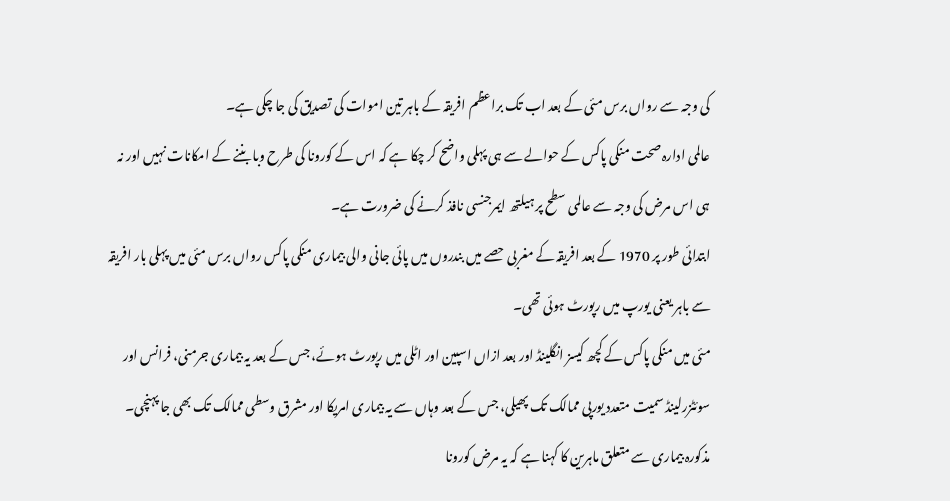کی وجہ سے رواں برس مئی کے بعد اب تک براعظم افریقہ کے باہر تین اموات کی تصدیق کی جا چکی ہے۔
عالمی ادارہ صحت منکی پاکس کے حوالے سے ہی پہلی واضح کر چکا ہے کہ اس کے کورونا کی طرح وبا بننے کے امکانات نہیں اور نہ ہی اس مرض کی وجہ سے عالمی سطح پر ہیلتھ ایمرجنسی نافذ کرنے کی ضرورت ہے۔
ابتدائی طور پر 1970 کے بعد افریقہ کے مغربی حصے میں بندروں میں پائی جانی والی بیماری منکی پاکس رواں برس مئی میں پہلی بار افریقہ سے باہر یعنی یورپ میں رپورٹ ہوئی تھی۔
مئی میں منکی پاکس کے کچھ کیسز انگلینڈ اور بعد ازاں اسپین اور اٹلی میں رپورٹ ہوئے، جس کے بعد یہ بیماری جرمنی، فرانس اور سوئٹزرلینڈ سمیت متعدد یورپی ممالک تک پھیلی، جس کے بعد وہاں سے یہ بیماری امریکا اور مشرق وسطی ممالک تک بھی جا پہنچی۔
مذکورہ بیماری سے متعلق ماہرین کا کہنا ہے کہ یہ مرض کورونا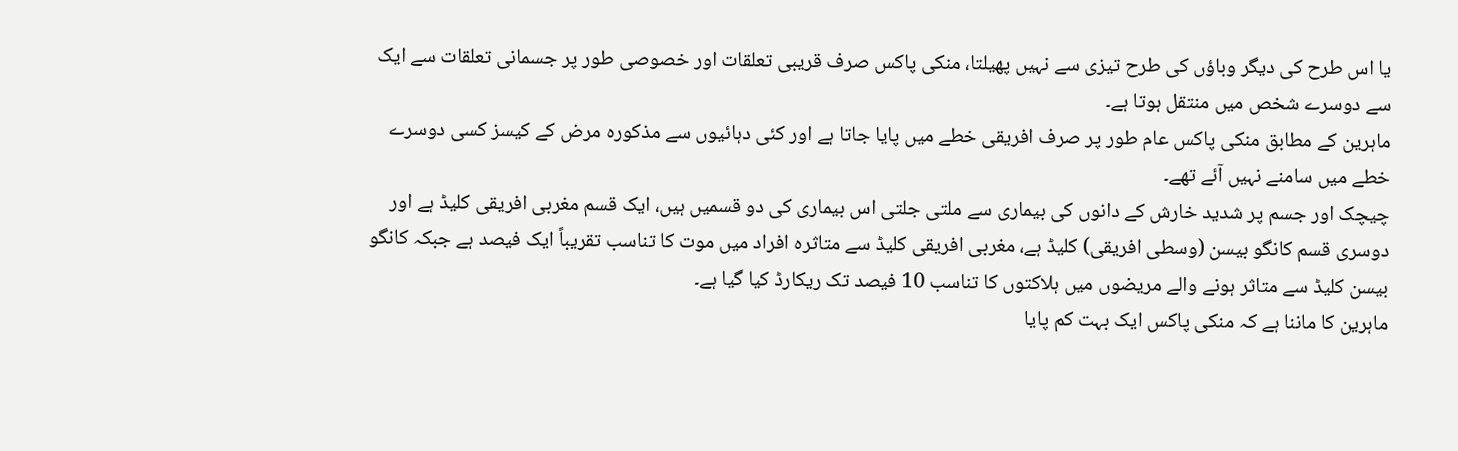یا اس طرح کی دیگر وباؤں کی طرح تیزی سے نہیں پھیلتا، منکی پاکس صرف قریبی تعلقات اور خصوصی طور پر جسمانی تعلقات سے ایک سے دوسرے شخص میں منتقل ہوتا ہے۔
ماہرین کے مطابق منکی پاکس عام طور پر صرف افریقی خطے میں پایا جاتا ہے اور کئی دہائیوں سے مذکورہ مرض کے کیسز کسی دوسرے خطے میں سامنے نہیں آئے تھے۔
چیچک اور جسم پر شدید خارش کے دانوں کی بیماری سے ملتی جلتی اس بیماری کی دو قسمیں ہیں، ایک قسم مغربی افریقی کلیڈ ہے اور دوسری قسم کانگو بیسن (وسطی افریقی) کلیڈ ہے، مغربی افریقی کلیڈ سے متاثرہ افراد میں موت کا تناسب تقریباً ایک فیصد ہے جبکہ کانگو بیسن کلیڈ سے متاثر ہونے والے مریضوں میں ہلاکتوں کا تناسب 10 فیصد تک ریکارڈ کیا گیا ہے۔
ماہرین کا ماننا ہے کہ منکی پاکس ایک بہت کم پایا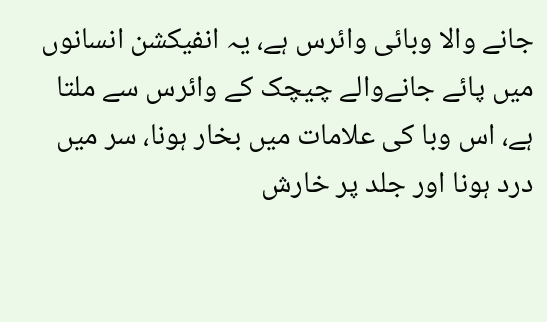جانے والا وبائی وائرس ہے، یہ انفیکشن انسانوں میں پائے جانےوالے چیچک کے وائرس سے ملتا ہے، اس وبا کی علامات میں بخار ہونا، سر میں درد ہونا اور جلد پر خارش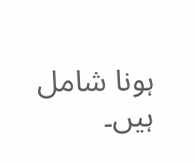ہونا شامل ہیں۔